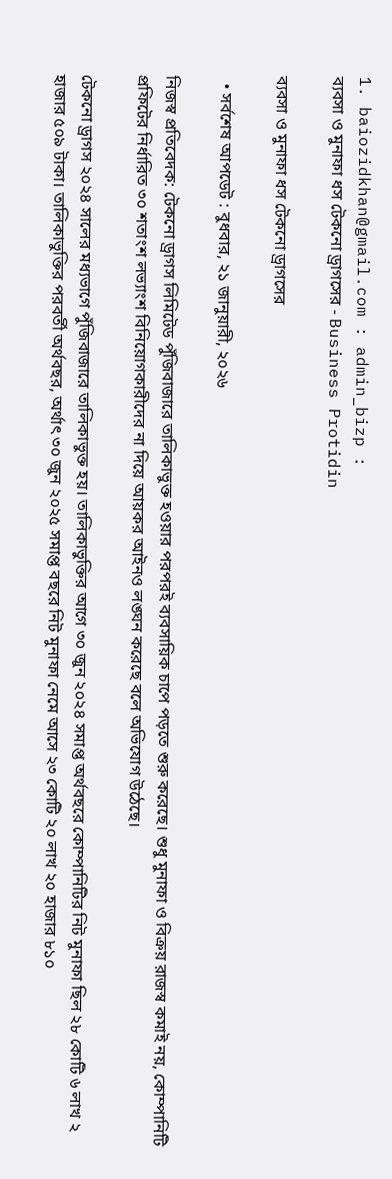1. baiozidkhan@gmail.com : admin_bizp :
ব্যবসা ও মুনাফা ধস টেকনো ড্রাগসের - Business Protidin

ব্যবসা ও মুনাফা ধস টেকনো ড্রাগসের

  • সর্বশেষ আপডেট : বুধবার, ২১ জানুয়ারী, ২০২৬

নিজস্ব প্রতিবেদক: টেকনো ড্রাগস লিমিটেড পুঁজিবাজারে তালিকাভুক্ত হওয়ার পরপরই ব্যবসায়িক চাপে পড়তে শুরু করেছে। শুধু মুনাফা ও বিক্রয় রাজস্ব কমাই নয়, কোম্পানিটি প্রফিটের নির্ধারিত ৩০ শতাংশ লভ্যাংশ বিনিয়োগকারীদের না দিয়ে আয়কর আইনও লঙ্ঘন করেছে বলে অভিযোগ উঠেছে।

টেকনো ড্রাগস ২০২৪ সালের মধ্যভাগে পুঁজিবাজারে তালিকাভুক্ত হয়। তালিকাভুক্তির আগে ৩০ জুন ২০২৪ সমাপ্ত অর্থবছরে কোম্পানিটির নিট মুনাফা ছিল ২৮ কোটি ৬ লাখ ২ হাজার ৫০৯ টাকা। তালিকাভুক্তির পরবর্তী অর্থবছর, অর্থাৎ ৩০ জুন ২০২৫ সমাপ্ত বছরে নিট মুনাফা নেমে আসে ২৩ কোটি ২০ লাখ ২০ হাজার ৮১০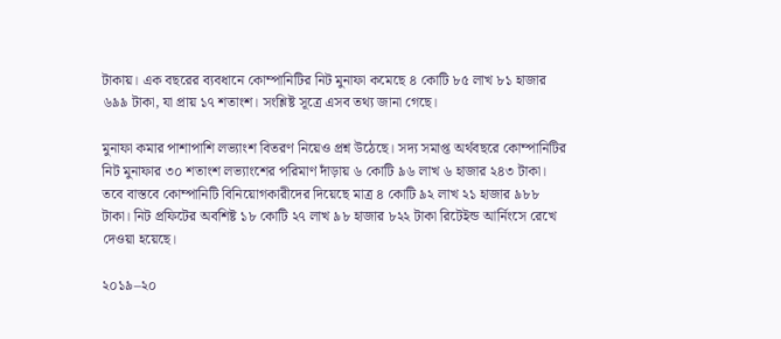টাকায়। এক বছরের ব্যবধানে কোম্পানিটির নিট মুনাফা কমেছে ৪ কোটি ৮৫ লাখ ৮১ হাজার ৬৯৯ টাকা, যা প্রায় ১৭ শতাংশ। সংশ্লিষ্ট সূত্রে এসব তথ্য জানা গেছে।

মুনাফা কমার পাশাপাশি লভ্যাংশ বিতরণ নিয়েও প্রশ্ন উঠেছে। সদ্য সমাপ্ত অর্থবছরে কোম্পানিটির নিট মুনাফার ৩০ শতাংশ লভ্যাংশের পরিমাণ দাঁড়ায় ৬ কোটি ৯৬ লাখ ৬ হাজার ২৪৩ টাকা। তবে বাস্তবে কোম্পানিটি বিনিয়োগকারীদের দিয়েছে মাত্র ৪ কোটি ৯২ লাখ ২১ হাজার ৯৮৮ টাকা। নিট প্রফিটের অবশিষ্ট ১৮ কোটি ২৭ লাখ ৯৮ হাজার ৮২২ টাকা রিটেইন্ড আর্নিংসে রেখে দেওয়া হয়েছে।

২০১৯–২০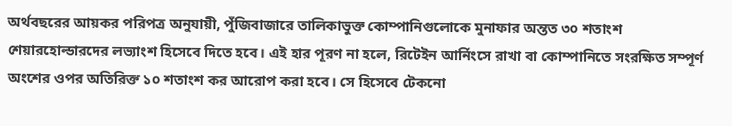অর্থবছরের আয়কর পরিপত্র অনুযায়ী, পুঁজিবাজারে তালিকাভুক্ত কোম্পানিগুলোকে মুনাফার অন্তত ৩০ শতাংশ শেয়ারহোল্ডারদের লভ্যাংশ হিসেবে দিতে হবে। এই হার পূরণ না হলে, রিটেইন আর্নিংসে রাখা বা কোম্পানিতে সংরক্ষিত সম্পূর্ণ অংশের ওপর অতিরিক্ত ১০ শতাংশ কর আরোপ করা হবে। সে হিসেবে টেকনো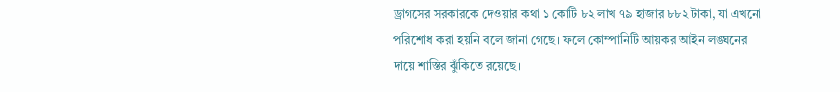ড্রাগসের সরকারকে দেওয়ার কথা ১ কোটি ৮২ লাখ ৭৯ হাজার ৮৮২ টাকা, যা এখনো পরিশোধ করা হয়নি বলে জানা গেছে। ফলে কোম্পানিটি আয়কর আইন লঙ্ঘনের দায়ে শাস্তির ঝুঁকিতে রয়েছে।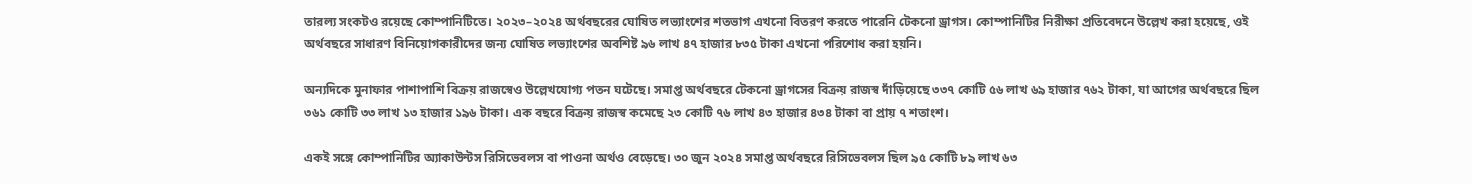তারল্য সংকটও রয়েছে কোম্পানিটিতে। ২০২৩–২০২৪ অর্থবছরের ঘোষিত লভ্যাংশের শতভাগ এখনো বিতরণ করতে পারেনি টেকনো ড্রাগস। কোম্পানিটির নিরীক্ষা প্রতিবেদনে উল্লেখ করা হয়েছে, ওই অর্থবছরে সাধারণ বিনিয়োগকারীদের জন্য ঘোষিত লভ্যাংশের অবশিষ্ট ৯৬ লাখ ৪৭ হাজার ৮৩৫ টাকা এখনো পরিশোধ করা হয়নি।

অন্যদিকে মুনাফার পাশাপাশি বিক্রয় রাজস্বেও উল্লেখযোগ্য পতন ঘটেছে। সমাপ্ত অর্থবছরে টেকনো ড্রাগসের বিক্রয় রাজস্ব দাঁড়িয়েছে ৩৩৭ কোটি ৫৬ লাখ ৬৯ হাজার ৭৬২ টাকা, যা আগের অর্থবছরে ছিল ৩৬১ কোটি ৩৩ লাখ ১৩ হাজার ১৯৬ টাকা। এক বছরে বিক্রয় রাজস্ব কমেছে ২৩ কোটি ৭৬ লাখ ৪৩ হাজার ৪৩৪ টাকা বা প্রায় ৭ শতাংশ।

একই সঙ্গে কোম্পানিটির অ্যাকাউন্টস রিসিভেবলস বা পাওনা অর্থও বেড়েছে। ৩০ জুন ২০২৪ সমাপ্ত অর্থবছরে রিসিভেবলস ছিল ৯৫ কোটি ৮৯ লাখ ৬৩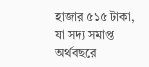হাজার ৫১৫ টাকা, যা সদ্য সমাপ্ত অর্থবছরে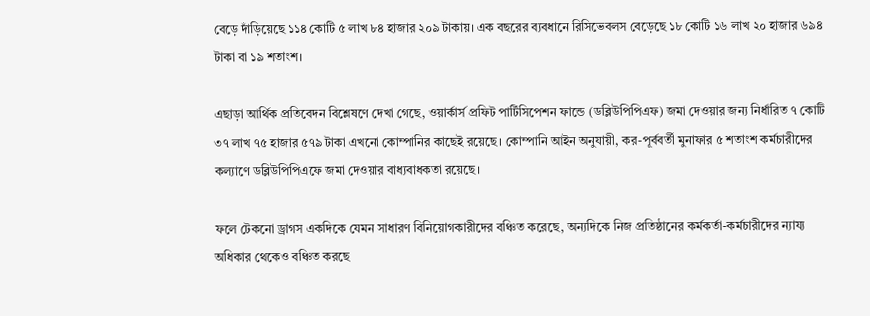বেড়ে দাঁড়িয়েছে ১১৪ কোটি ৫ লাখ ৮৪ হাজার ২০৯ টাকায়। এক বছরের ব্যবধানে রিসিভেবলস বেড়েছে ১৮ কোটি ১৬ লাখ ২০ হাজার ৬৯৪ টাকা বা ১৯ শতাংশ।

এছাড়া আর্থিক প্রতিবেদন বিশ্লেষণে দেখা গেছে, ওয়ার্কার্স প্রফিট পার্টিসিপেশন ফান্ডে (ডব্লিউপিপিএফ) জমা দেওয়ার জন্য নির্ধারিত ৭ কোটি ৩৭ লাখ ৭৫ হাজার ৫৭৯ টাকা এখনো কোম্পানির কাছেই রয়েছে। কোম্পানি আইন অনুযায়ী, কর-পূর্ববর্তী মুনাফার ৫ শতাংশ কর্মচারীদের কল্যাণে ডব্লিউপিপিএফে জমা দেওয়ার বাধ্যবাধকতা রয়েছে।

ফলে টেকনো ড্রাগস একদিকে যেমন সাধারণ বিনিয়োগকারীদের বঞ্চিত করেছে, অন্যদিকে নিজ প্রতিষ্ঠানের কর্মকর্তা-কর্মচারীদের ন্যায্য অধিকার থেকেও বঞ্চিত করছে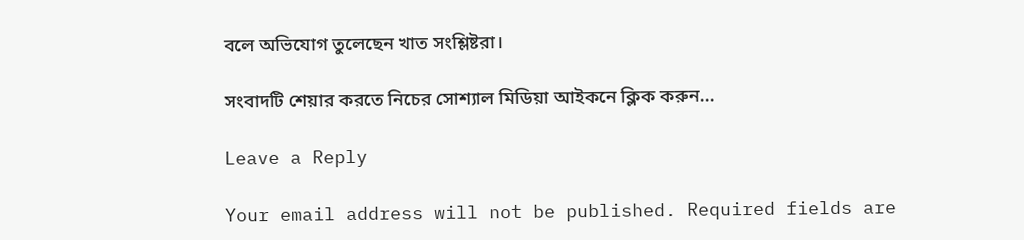বলে অভিযোগ তুলেছেন খাত সংশ্লিষ্টরা।

সংবাদটি শেয়ার করতে নিচের সোশ্যাল মিডিয়া আইকনে ক্লিক করুন...

Leave a Reply

Your email address will not be published. Required fields are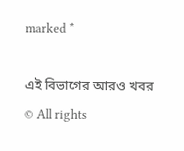marked *

এই বিভাগের আরও খবর
© All rights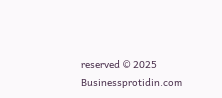reserved © 2025 Businessprotidin.com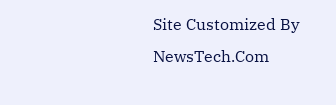Site Customized By NewsTech.Com